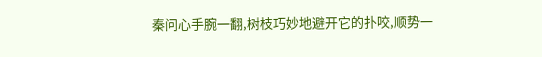秦问心手腕一翻,树枝巧妙地避开它的扑咬,顺势一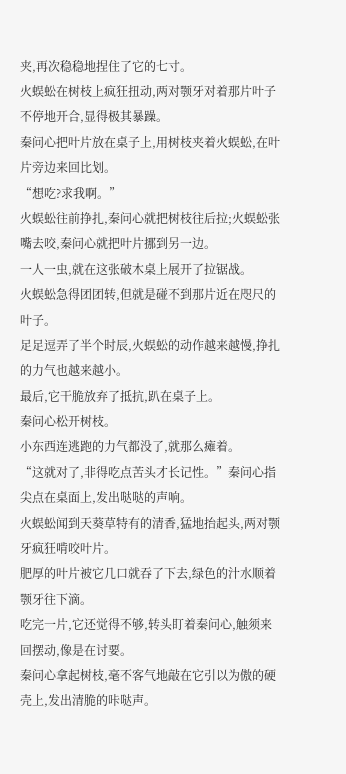夹,再次稳稳地捏住了它的七寸。
火蜈蚣在树枝上疯狂扭动,两对颚牙对着那片叶子不停地开合,显得极其暴躁。
秦问心把叶片放在桌子上,用树枝夹着火蜈蚣,在叶片旁边来回比划。
“想吃?求我啊。”
火蜈蚣往前挣扎,秦问心就把树枝往后拉;火蜈蚣张嘴去咬,秦问心就把叶片挪到另一边。
一人一虫,就在这张破木桌上展开了拉锯战。
火蜈蚣急得团团转,但就是碰不到那片近在咫尺的叶子。
足足逗弄了半个时辰,火蜈蚣的动作越来越慢,挣扎的力气也越来越小。
最后,它干脆放弃了抵抗,趴在桌子上。
秦问心松开树枝。
小东西连逃跑的力气都没了,就那么瘫着。
“这就对了,非得吃点苦头才长记性。”秦问心指尖点在桌面上,发出哒哒的声响。
火蜈蚣闻到天葵草特有的清香,猛地抬起头,两对颚牙疯狂啃咬叶片。
肥厚的叶片被它几口就吞了下去,绿色的汁水顺着颚牙往下滴。
吃完一片,它还觉得不够,转头盯着秦问心,触须来回摆动,像是在讨要。
秦问心拿起树枝,毫不客气地敲在它引以为傲的硬壳上,发出清脆的咔哒声。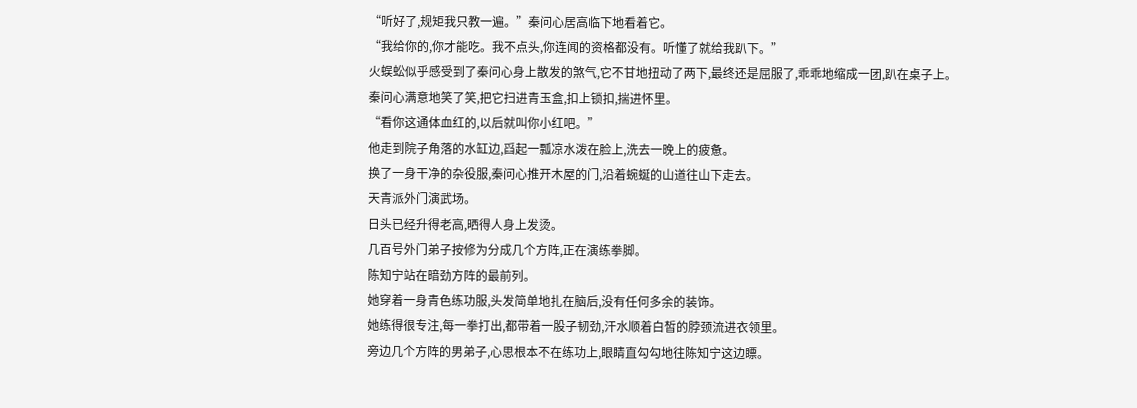“听好了,规矩我只教一遍。”秦问心居高临下地看着它。
“我给你的,你才能吃。我不点头,你连闻的资格都没有。听懂了就给我趴下。”
火蜈蚣似乎感受到了秦问心身上散发的煞气,它不甘地扭动了两下,最终还是屈服了,乖乖地缩成一团,趴在桌子上。
秦问心满意地笑了笑,把它扫进青玉盒,扣上锁扣,揣进怀里。
“看你这通体血红的,以后就叫你小红吧。”
他走到院子角落的水缸边,舀起一瓢凉水泼在脸上,洗去一晚上的疲惫。
换了一身干净的杂役服,秦问心推开木屋的门,沿着蜿蜒的山道往山下走去。
天青派外门演武场。
日头已经升得老高,晒得人身上发烫。
几百号外门弟子按修为分成几个方阵,正在演练拳脚。
陈知宁站在暗劲方阵的最前列。
她穿着一身青色练功服,头发简单地扎在脑后,没有任何多余的装饰。
她练得很专注,每一拳打出,都带着一股子韧劲,汗水顺着白皙的脖颈流进衣领里。
旁边几个方阵的男弟子,心思根本不在练功上,眼睛直勾勾地往陈知宁这边瞟。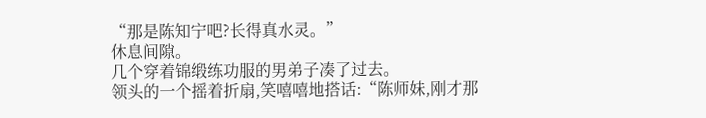“那是陈知宁吧?长得真水灵。”
休息间隙。
几个穿着锦缎练功服的男弟子凑了过去。
领头的一个摇着折扇,笑嘻嘻地搭话:“陈师妹,刚才那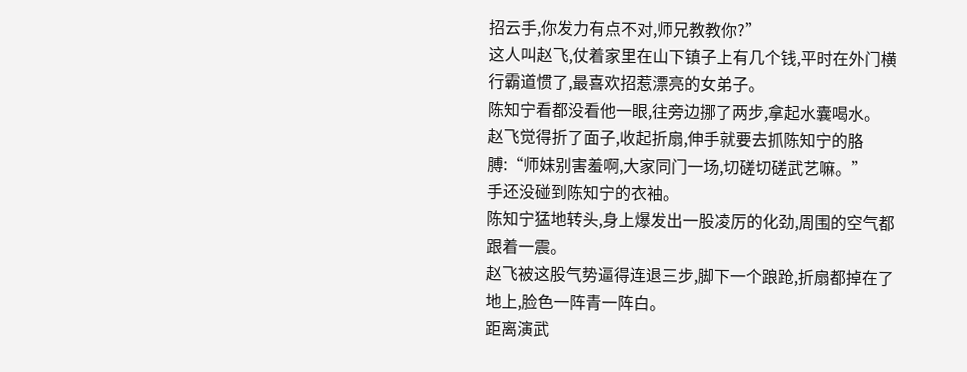招云手,你发力有点不对,师兄教教你?”
这人叫赵飞,仗着家里在山下镇子上有几个钱,平时在外门横行霸道惯了,最喜欢招惹漂亮的女弟子。
陈知宁看都没看他一眼,往旁边挪了两步,拿起水囊喝水。
赵飞觉得折了面子,收起折扇,伸手就要去抓陈知宁的胳膊:“师妹别害羞啊,大家同门一场,切磋切磋武艺嘛。”
手还没碰到陈知宁的衣袖。
陈知宁猛地转头,身上爆发出一股凌厉的化劲,周围的空气都跟着一震。
赵飞被这股气势逼得连退三步,脚下一个踉跄,折扇都掉在了地上,脸色一阵青一阵白。
距离演武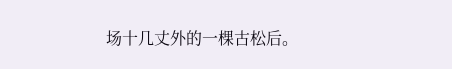场十几丈外的一棵古松后。